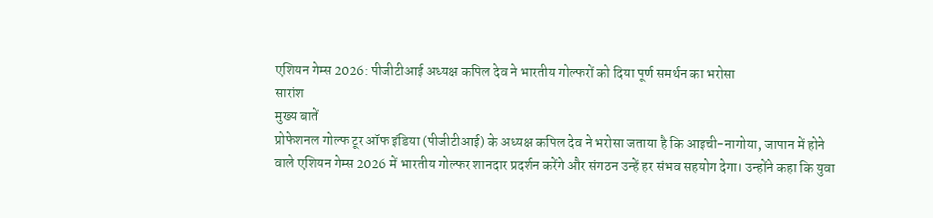एशियन गेम्स 2026: पीजीटीआई अध्यक्ष कपिल देव ने भारतीय गोल्फरों को दिया पूर्ण समर्थन का भरोसा
सारांश
मुख्य बातें
प्रोफेशनल गोल्फ टूर ऑफ इंडिया (पीजीटीआई) के अध्यक्ष कपिल देव ने भरोसा जताया है कि आइची-नागोया, जापान में होने वाले एशियन गेम्स 2026 में भारतीय गोल्फर शानदार प्रदर्शन करेंगे और संगठन उन्हें हर संभव सहयोग देगा। उन्होंने कहा कि युवा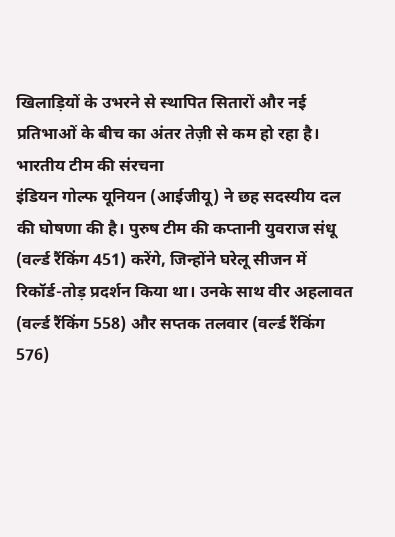खिलाड़ियों के उभरने से स्थापित सितारों और नई प्रतिभाओं के बीच का अंतर तेज़ी से कम हो रहा है।
भारतीय टीम की संरचना
इंडियन गोल्फ यूनियन (आईजीयू) ने छह सदस्यीय दल की घोषणा की है। पुरुष टीम की कप्तानी युवराज संधू (वर्ल्ड रैंकिंग 451) करेंगे, जिन्होंने घरेलू सीजन में रिकॉर्ड-तोड़ प्रदर्शन किया था। उनके साथ वीर अहलावत (वर्ल्ड रैंकिंग 558) और सप्तक तलवार (वर्ल्ड रैंकिंग 576)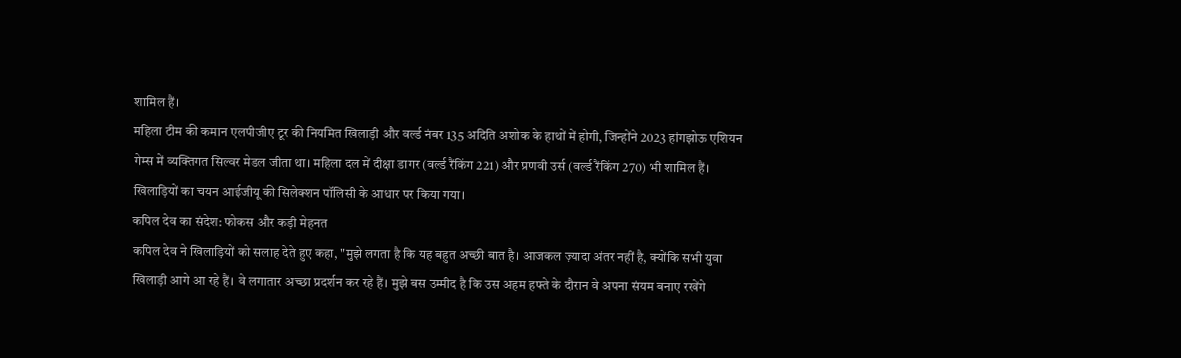शामिल हैं।
महिला टीम की कमान एलपीजीए टूर की नियमित खिलाड़ी और वर्ल्ड नंबर 135 अदिति अशोक के हाथों में होगी, जिन्होंने 2023 हांगझोऊ एशियन गेम्स में व्यक्तिगत सिल्वर मेडल जीता था। महिला दल में दीक्षा डागर (वर्ल्ड रैंकिंग 221) और प्रणवी उर्स (वर्ल्ड रैंकिंग 270) भी शामिल हैं। खिलाड़ियों का चयन आईजीयू की सिलेक्शन पॉलिसी के आधार पर किया गया।
कपिल देव का संदेश: फोकस और कड़ी मेहनत
कपिल देव ने खिलाड़ियों को सलाह देते हुए कहा, "मुझे लगता है कि यह बहुत अच्छी बात है। आजकल ज़्यादा अंतर नहीं है, क्योंकि सभी युवा खिलाड़ी आगे आ रहे हैं। वे लगातार अच्छा प्रदर्शन कर रहे हैं। मुझे बस उम्मीद है कि उस अहम हफ्ते के दौरान वे अपना संयम बनाए रखेंगे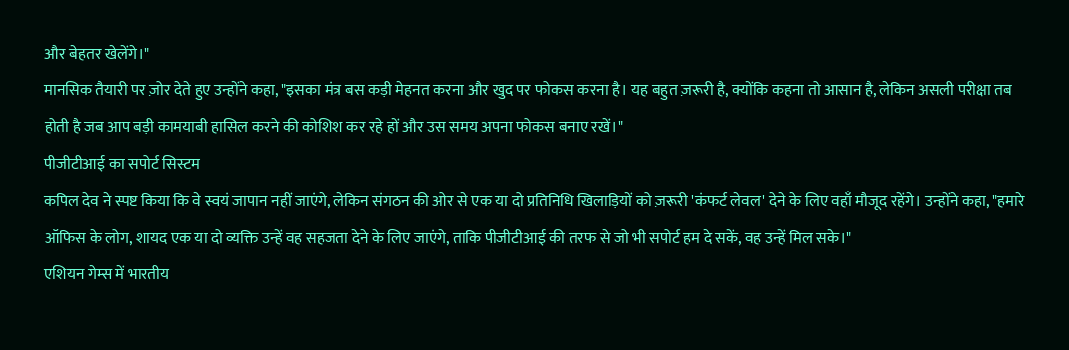और बेहतर खेलेंगे।"
मानसिक तैयारी पर ज़ोर देते हुए उन्होंने कहा, "इसका मंत्र बस कड़ी मेहनत करना और खुद पर फोकस करना है। यह बहुत ज़रूरी है, क्योंकि कहना तो आसान है, लेकिन असली परीक्षा तब होती है जब आप बड़ी कामयाबी हासिल करने की कोशिश कर रहे हों और उस समय अपना फोकस बनाए रखें।"
पीजीटीआई का सपोर्ट सिस्टम
कपिल देव ने स्पष्ट किया कि वे स्वयं जापान नहीं जाएंगे, लेकिन संगठन की ओर से एक या दो प्रतिनिधि खिलाड़ियों को ज़रूरी 'कंफर्ट लेवल' देने के लिए वहाँ मौजूद रहेंगे। उन्होंने कहा, "हमारे ऑफिस के लोग, शायद एक या दो व्यक्ति उन्हें वह सहजता देने के लिए जाएंगे, ताकि पीजीटीआई की तरफ से जो भी सपोर्ट हम दे सकें, वह उन्हें मिल सके।"
एशियन गेम्स में भारतीय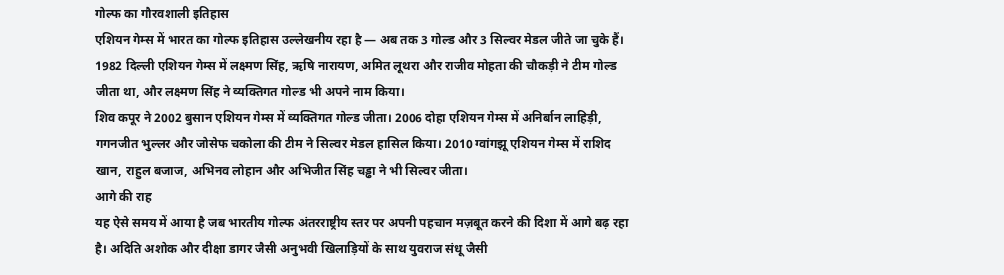गोल्फ का गौरवशाली इतिहास
एशियन गेम्स में भारत का गोल्फ इतिहास उल्लेखनीय रहा है — अब तक 3 गोल्ड और 3 सिल्वर मेडल जीते जा चुके हैं। 1982 दिल्ली एशियन गेम्स में लक्ष्मण सिंह, ऋषि नारायण, अमित लूथरा और राजीव मोहता की चौकड़ी ने टीम गोल्ड जीता था, और लक्ष्मण सिंह ने व्यक्तिगत गोल्ड भी अपने नाम किया।
शिव कपूर ने 2002 बुसान एशियन गेम्स में व्यक्तिगत गोल्ड जीता। 2006 दोहा एशियन गेम्स में अनिर्बान लाहिड़ी, गगनजीत भुल्लर और जोसेफ चकोला की टीम ने सिल्वर मेडल हासिल किया। 2010 ग्वांगझू एशियन गेम्स में राशिद खान, राहुल बजाज, अभिनव लोहान और अभिजीत सिंह चड्ढा ने भी सिल्वर जीता।
आगे की राह
यह ऐसे समय में आया है जब भारतीय गोल्फ अंतरराष्ट्रीय स्तर पर अपनी पहचान मज़बूत करने की दिशा में आगे बढ़ रहा है। अदिति अशोक और दीक्षा डागर जैसी अनुभवी खिलाड़ियों के साथ युवराज संधू जैसी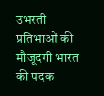उभरती प्रतिभाओं की मौजूदगी भारत की पदक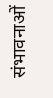संभावनाओं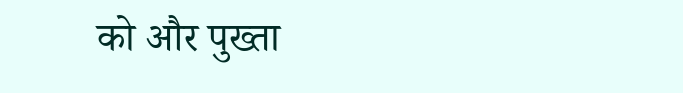को और पुख्ता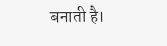बनाती है।